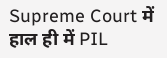Supreme Court में हाल ही में PIL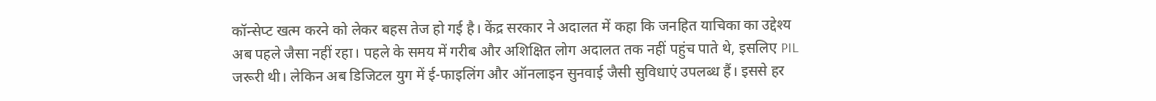कॉन्सेप्ट खत्म करने को लेकर बहस तेज हो गई है। केंद्र सरकार ने अदालत में कहा कि जनहित याचिका का उद्देश्य अब पहले जैसा नहीं रहा। पहले के समय में गरीब और अशिक्षित लोग अदालत तक नहीं पहुंच पाते थे, इसलिए PIL जरूरी थी। लेकिन अब डिजिटल युग में ई-फाइलिंग और ऑनलाइन सुनवाई जैसी सुविधाएं उपलब्ध हैं। इससे हर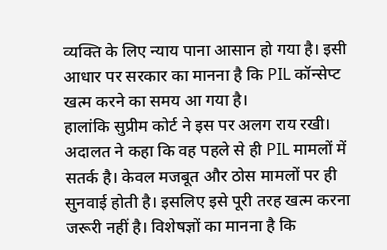व्यक्ति के लिए न्याय पाना आसान हो गया है। इसी आधार पर सरकार का मानना है कि PIL कॉन्सेप्ट खत्म करने का समय आ गया है।
हालांकि सुप्रीम कोर्ट ने इस पर अलग राय रखी। अदालत ने कहा कि वह पहले से ही PIL मामलों में सतर्क है। केवल मजबूत और ठोस मामलों पर ही सुनवाई होती है। इसलिए इसे पूरी तरह खत्म करना जरूरी नहीं है। विशेषज्ञों का मानना है कि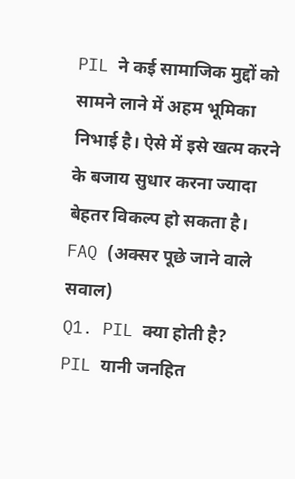PIL ने कई सामाजिक मुद्दों को सामने लाने में अहम भूमिका निभाई है। ऐसे में इसे खत्म करने के बजाय सुधार करना ज्यादा बेहतर विकल्प हो सकता है।
FAQ (अक्सर पूछे जाने वाले सवाल)
Q1. PIL क्या होती है?
PIL यानी जनहित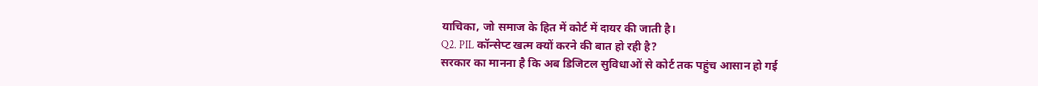याचिका, जो समाज के हित में कोर्ट में दायर की जाती है।
Q2. PIL कॉन्सेप्ट खत्म क्यों करने की बात हो रही है?
सरकार का मानना है कि अब डिजिटल सुविधाओं से कोर्ट तक पहुंच आसान हो गई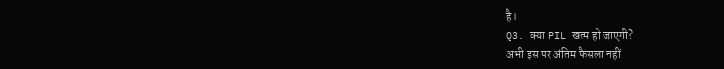है।
Q3. क्या PIL खत्म हो जाएगी?
अभी इस पर अंतिम फैसला नहीं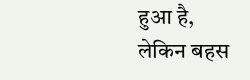हुआ है, लेकिन बहस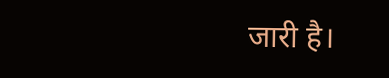जारी है।